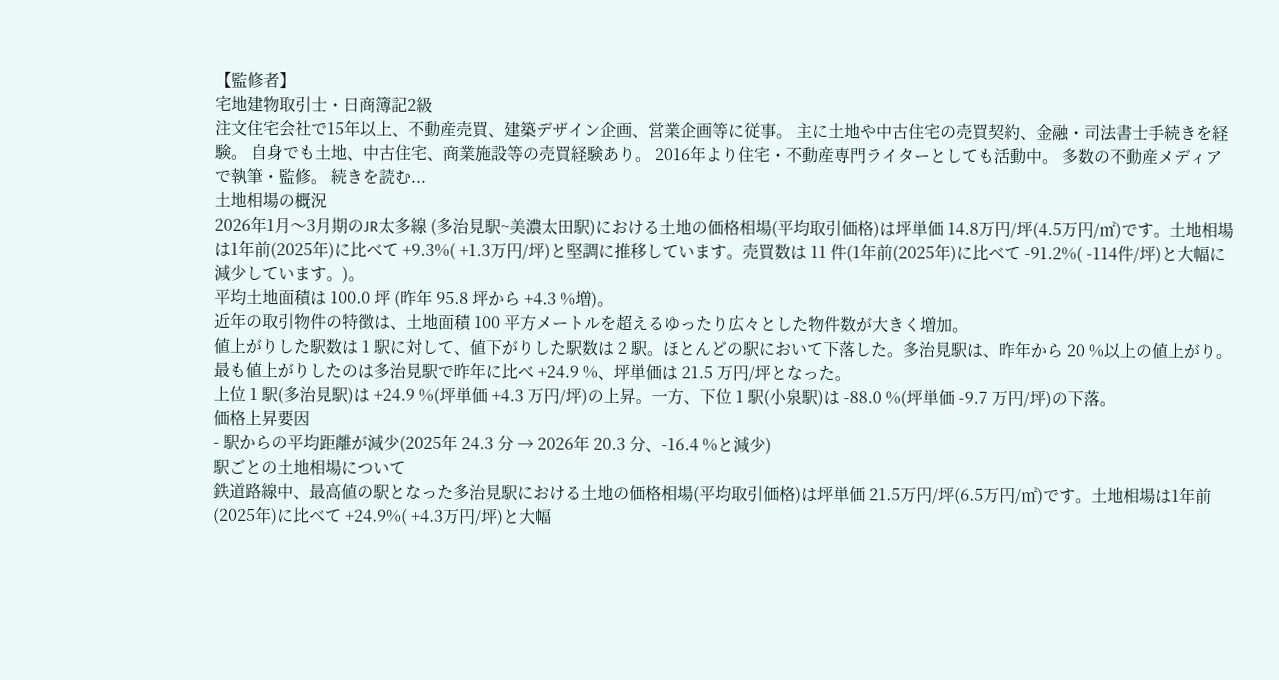【監修者】
宅地建物取引士・日商簿記2級
注文住宅会社で15年以上、不動産売買、建築デザイン企画、営業企画等に従事。 主に土地や中古住宅の売買契約、金融・司法書士手続きを経験。 自身でも土地、中古住宅、商業施設等の売買経験あり。 2016年より住宅・不動産専門ライターとしても活動中。 多数の不動産メディアで執筆・監修。 続きを読む...
土地相場の概況
2026年1月〜3月期のJR太多線 (多治見駅~美濃太田駅)における土地の価格相場(平均取引価格)は坪単価 14.8万円/坪(4.5万円/㎡)です。土地相場は1年前(2025年)に比べて +9.3%( +1.3万円/坪)と堅調に推移しています。売買数は 11 件(1年前(2025年)に比べて -91.2%( -114件/坪)と大幅に減少しています。)。
平均土地面積は 100.0 坪 (昨年 95.8 坪から +4.3 %増)。
近年の取引物件の特徴は、土地面積 100 平方メートルを超えるゆったり広々とした物件数が大きく増加。
値上がりした駅数は 1 駅に対して、値下がりした駅数は 2 駅。ほとんどの駅において下落した。多治見駅は、昨年から 20 %以上の値上がり。最も値上がりしたのは多治見駅で昨年に比べ +24.9 %、坪単価は 21.5 万円/坪となった。
上位 1 駅(多治見駅)は +24.9 %(坪単価 +4.3 万円/坪)の上昇。一方、下位 1 駅(小泉駅)は -88.0 %(坪単価 -9.7 万円/坪)の下落。
価格上昇要因
- 駅からの平均距離が減少(2025年 24.3 分 → 2026年 20.3 分、-16.4 %と減少)
駅ごとの土地相場について
鉄道路線中、最高値の駅となった多治見駅における土地の価格相場(平均取引価格)は坪単価 21.5万円/坪(6.5万円/㎡)です。土地相場は1年前(2025年)に比べて +24.9%( +4.3万円/坪)と大幅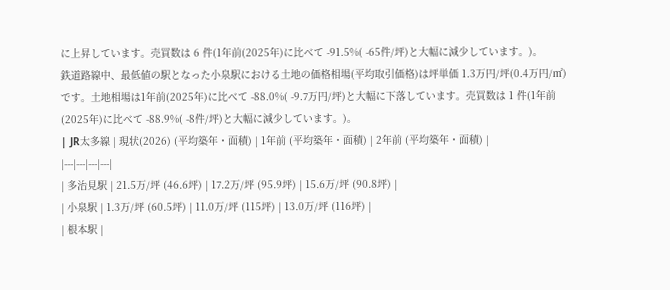に上昇しています。売買数は 6 件(1年前(2025年)に比べて -91.5%( -65件/坪)と大幅に減少しています。)。
鉄道路線中、最低値の駅となった小泉駅における土地の価格相場(平均取引価格)は坪単価 1.3万円/坪(0.4万円/㎡)です。土地相場は1年前(2025年)に比べて -88.0%( -9.7万円/坪)と大幅に下落しています。売買数は 1 件(1年前(2025年)に比べて -88.9%( -8件/坪)と大幅に減少しています。)。
| JR太多線 | 現状(2026) (平均築年・面積) | 1年前 (平均築年・面積) | 2年前 (平均築年・面積) |
|---|---|---|---|
| 多治見駅 | 21.5万/坪 (46.6坪) | 17.2万/坪 (95.9坪) | 15.6万/坪 (90.8坪) |
| 小泉駅 | 1.3万/坪 (60.5坪) | 11.0万/坪 (115坪) | 13.0万/坪 (116坪) |
| 根本駅 |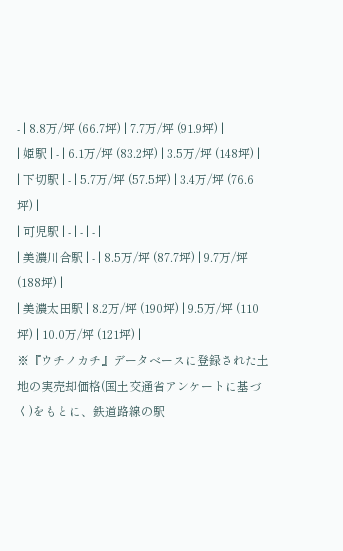- | 8.8万/坪 (66.7坪) | 7.7万/坪 (91.9坪) |
| 姫駅 | - | 6.1万/坪 (83.2坪) | 3.5万/坪 (148坪) |
| 下切駅 | - | 5.7万/坪 (57.5坪) | 3.4万/坪 (76.6坪) |
| 可児駅 | - | - | - |
| 美濃川合駅 | - | 8.5万/坪 (87.7坪) | 9.7万/坪 (188坪) |
| 美濃太田駅 | 8.2万/坪 (190坪) | 9.5万/坪 (110坪) | 10.0万/坪 (121坪) |
※『ウチノカチ』データベースに登録された土地の実売却価格(国土交通省アンケートに基づく)をもとに、鉄道路線の駅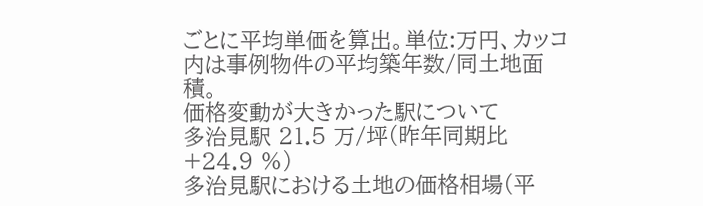ごとに平均単価を算出。単位:万円、カッコ内は事例物件の平均築年数/同土地面積。
価格変動が大きかった駅について
多治見駅 21.5 万/坪(昨年同期比 +24.9 %)
多治見駅における土地の価格相場(平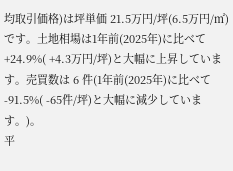均取引価格)は坪単価 21.5万円/坪(6.5万円/㎡)です。土地相場は1年前(2025年)に比べて +24.9%( +4.3万円/坪)と大幅に上昇しています。売買数は 6 件(1年前(2025年)に比べて -91.5%( -65件/坪)と大幅に減少しています。)。
平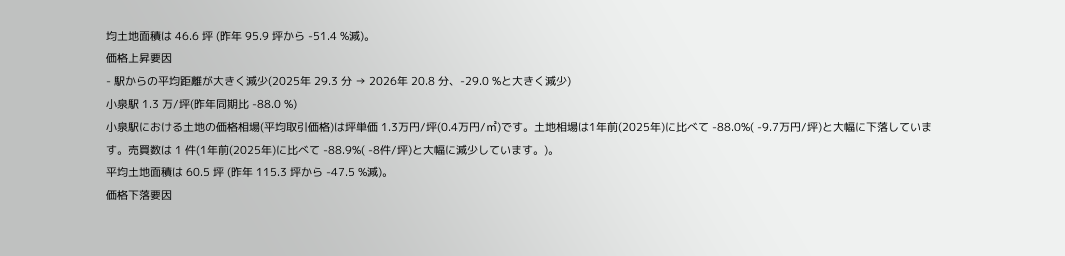均土地面積は 46.6 坪 (昨年 95.9 坪から -51.4 %減)。
価格上昇要因
- 駅からの平均距離が大きく減少(2025年 29.3 分 → 2026年 20.8 分、-29.0 %と大きく減少)
小泉駅 1.3 万/坪(昨年同期比 -88.0 %)
小泉駅における土地の価格相場(平均取引価格)は坪単価 1.3万円/坪(0.4万円/㎡)です。土地相場は1年前(2025年)に比べて -88.0%( -9.7万円/坪)と大幅に下落しています。売買数は 1 件(1年前(2025年)に比べて -88.9%( -8件/坪)と大幅に減少しています。)。
平均土地面積は 60.5 坪 (昨年 115.3 坪から -47.5 %減)。
価格下落要因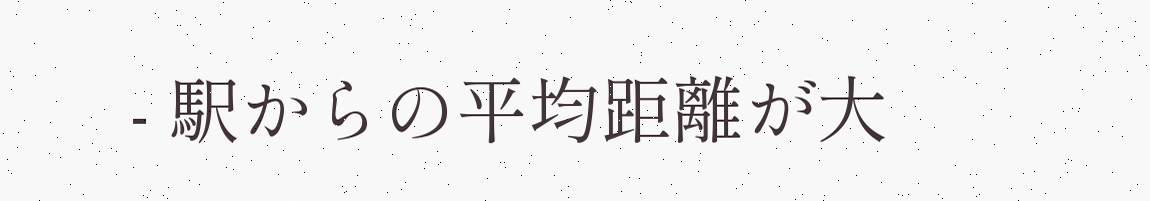- 駅からの平均距離が大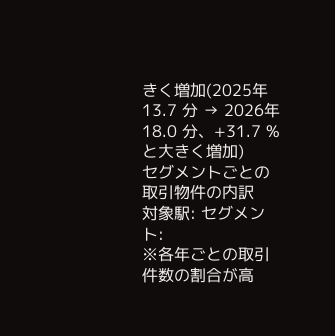きく増加(2025年 13.7 分 → 2026年 18.0 分、+31.7 %と大きく増加)
セグメントごとの取引物件の内訳
対象駅: セグメント:
※各年ごとの取引件数の割合が高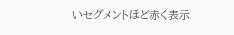いセグメントほど赤く表示